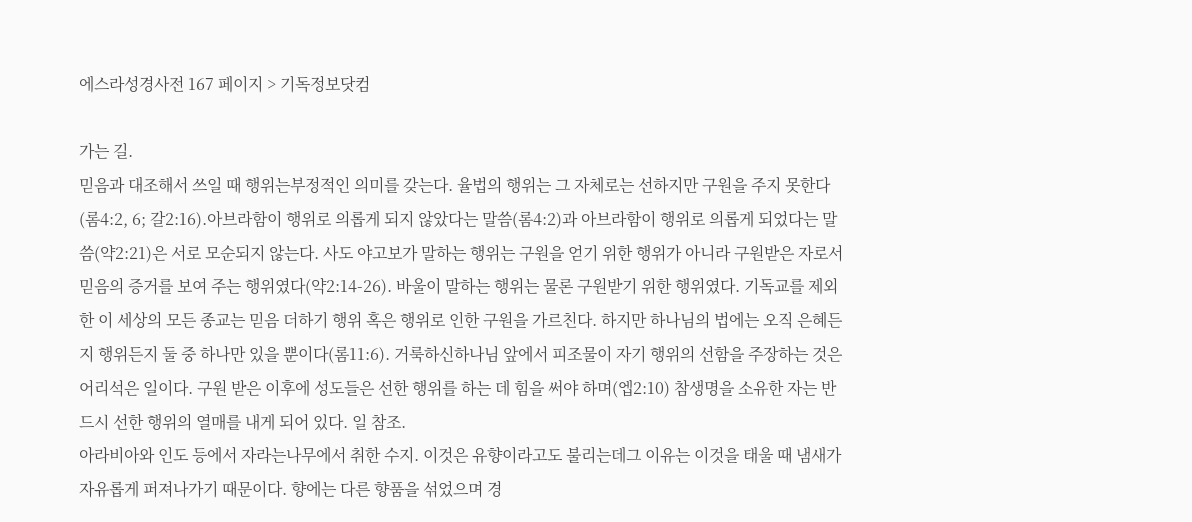에스라성경사전 167 페이지 > 기독정보닷컴

가는 길.
믿음과 대조해서 쓰일 때 행위는부정적인 의미를 갖는다. 율법의 행위는 그 자체로는 선하지만 구원을 주지 못한다(롬4:2, 6; 갈2:16).아브라함이 행위로 의롭게 되지 않았다는 말씀(롬4:2)과 아브라함이 행위로 의롭게 되었다는 말씀(약2:21)은 서로 모순되지 않는다. 사도 야고보가 말하는 행위는 구원을 얻기 위한 행위가 아니라 구원받은 자로서 믿음의 증거를 보여 주는 행위였다(약2:14-26). 바울이 말하는 행위는 물론 구원받기 위한 행위였다. 기독교를 제외한 이 세상의 모든 종교는 믿음 더하기 행위 혹은 행위로 인한 구원을 가르친다. 하지만 하나님의 법에는 오직 은혜든지 행위든지 둘 중 하나만 있을 뿐이다(롬11:6). 거룩하신하나님 앞에서 피조물이 자기 행위의 선함을 주장하는 것은 어리석은 일이다. 구원 받은 이후에 성도들은 선한 행위를 하는 데 힘을 써야 하며(엡2:10) 참생명을 소유한 자는 반드시 선한 행위의 열매를 내게 되어 있다. 일 참조.
아라비아와 인도 등에서 자라는나무에서 취한 수지. 이것은 유향이라고도 불리는데그 이유는 이것을 태울 때 냄새가 자유롭게 퍼져나가기 때문이다. 향에는 다른 향품을 섞었으며 경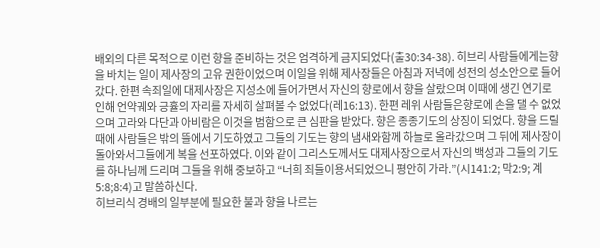배외의 다른 목적으로 이런 향을 준비하는 것은 엄격하게 금지되었다(출30:34-38). 히브리 사람들에게는향을 바치는 일이 제사장의 고유 권한이었으며 이일을 위해 제사장들은 아침과 저녁에 성전의 성소안으로 들어갔다. 한편 속죄일에 대제사장은 지성소에 들어가면서 자신의 향로에서 향을 살랐으며 이때에 생긴 연기로 인해 언약궤와 긍휼의 자리를 자세히 살펴볼 수 없었다(레16:13). 한편 레위 사람들은향로에 손을 댈 수 없었으며 고라와 다단과 아비람은 이것을 범함으로 큰 심판을 받았다. 향은 종종기도의 상징이 되었다. 향을 드릴 때에 사람들은 밖의 뜰에서 기도하였고 그들의 기도는 향의 냄새와함께 하늘로 올라갔으며 그 뒤에 제사장이 돌아와서그들에게 복을 선포하였다. 이와 같이 그리스도께서도 대제사장으로서 자신의 백성과 그들의 기도를 하나님께 드리며 그들을 위해 중보하고 “너희 죄들이용서되었으니 평안히 가라.”(시141:2; 막2:9; 계5:8;8:4)고 말씀하신다.
히브리식 경배의 일부분에 필요한 불과 향을 나르는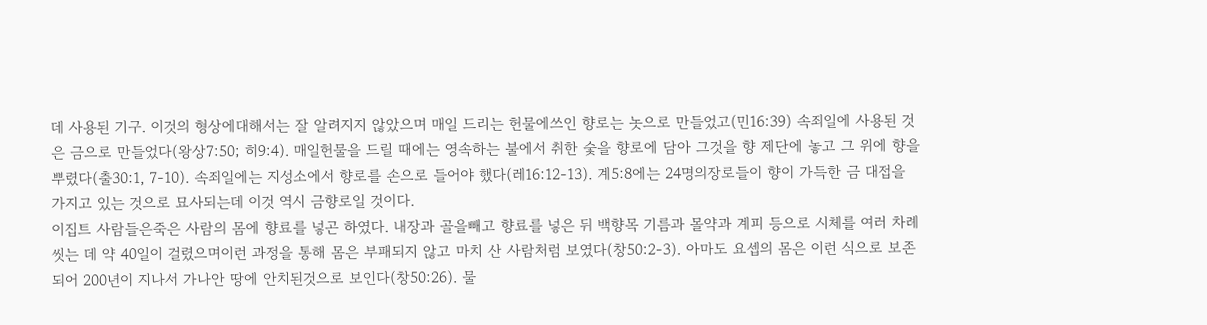데 사용된 기구. 이것의 형상에대해서는 잘 알려지지 않았으며 매일 드리는 헌물에쓰인 향로는 놋으로 만들었고(민16:39) 속죄일에 사용된 것은 금으로 만들었다(왕상7:50; 히9:4). 매일헌물을 드릴 때에는 영속하는 불에서 취한 숯을 향로에 담아 그것을 향 제단에 놓고 그 위에 향을 뿌렸다(출30:1, 7-10). 속죄일에는 지성소에서 향로를 손으로 들어야 했다(레16:12-13). 계5:8에는 24명의장로들이 향이 가득한 금 대접을 가지고 있는 것으로 묘사되는데 이것 역시 금향로일 것이다.
이집트 사람들은죽은 사람의 몸에 향료를 넣곤 하였다. 내장과 골을빼고 향료를 넣은 뒤 백향목 기름과 몰약과 계피 등으로 시체를 여러 차례 씻는 데 약 40일이 걸렸으며이런 과정을 통해 몸은 부패되지 않고 마치 산 사람처럼 보였다(창50:2-3). 아마도 요셉의 몸은 이런 식으로 보존되어 200년이 지나서 가나안 땅에 안치된것으로 보인다(창50:26). 물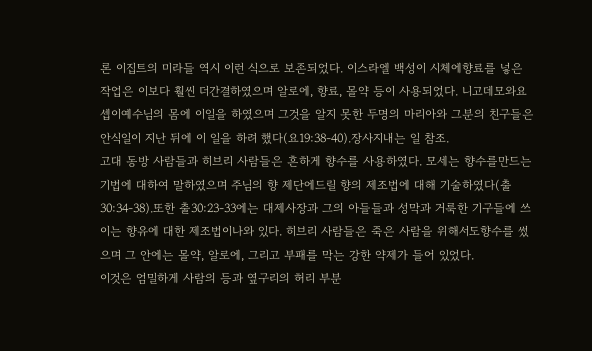론 이집트의 미라들 역시 이런 식으로 보존되었다. 이스라엘 백성이 시체에향료를 넣은 작업은 이보다 훨씬 더간결하였으며 알로에, 향료, 몰약 등이 사용되었다. 니고데모와요셉이예수님의 몸에 이일을 하였으며 그것을 알지 못한 두명의 마리아와 그분의 친구들은 안식일이 지난 뒤에 이 일을 하려 했다(요19:38-40).장사지내는 일 참조.
고대 동방 사람들과 히브리 사람들은 흔하게 향수를 사용하였다. 모세는 향수를만드는 기법에 대하여 말하였으며 주님의 향 제단에드릴 향의 제조법에 대해 기술하였다(출30:34-38).또한 출30:23-33에는 대제사장과 그의 아들들과 성막과 거룩한 기구들에 쓰이는 향유에 대한 제조법이나와 있다. 히브리 사람들은 죽은 사람을 위해서도향수를 썼으며 그 안에는 몰약, 알로에, 그리고 부패를 막는 강한 약제가 들어 있었다.
이것은 엄밀하게 사람의 등과 옆구리의 허리 부분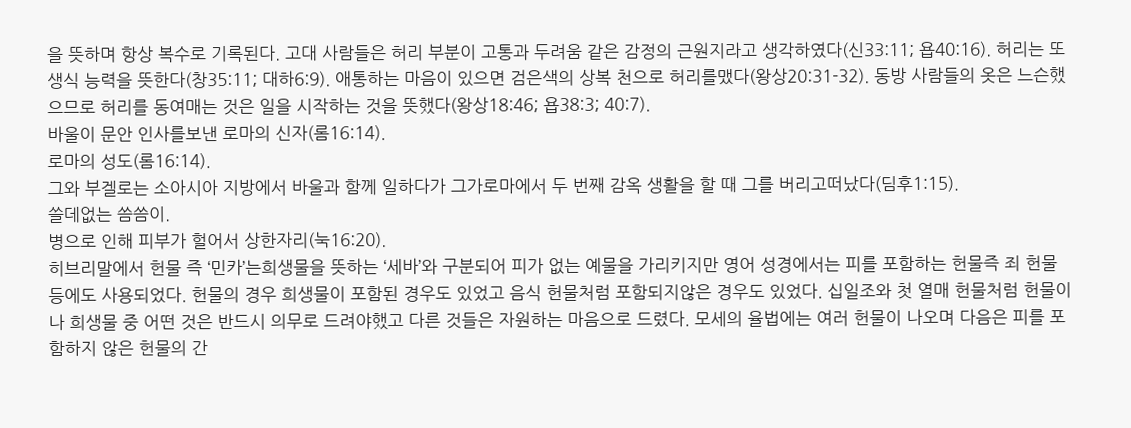을 뜻하며 항상 복수로 기록된다. 고대 사람들은 허리 부분이 고통과 두려움 같은 감정의 근원지라고 생각하였다(신33:11; 욥40:16). 허리는 또 생식 능력을 뜻한다(창35:11; 대하6:9). 애통하는 마음이 있으면 검은색의 상복 천으로 허리를맸다(왕상20:31-32). 동방 사람들의 옷은 느슨했으므로 허리를 동여매는 것은 일을 시작하는 것을 뜻했다(왕상18:46; 욥38:3; 40:7).
바울이 문안 인사를보낸 로마의 신자(롬16:14).
로마의 성도(롬16:14).
그와 부겔로는 소아시아 지방에서 바울과 함께 일하다가 그가로마에서 두 번째 감옥 생활을 할 때 그를 버리고떠났다(딤후1:15).
쓸데없는 씀씀이.
병으로 인해 피부가 헐어서 상한자리(눅16:20).
히브리말에서 헌물 즉 ‘민카’는희생물을 뜻하는 ‘세바’와 구분되어 피가 없는 예물을 가리키지만 영어 성경에서는 피를 포함하는 헌물즉 죄 헌물 등에도 사용되었다. 헌물의 경우 희생물이 포함된 경우도 있었고 음식 헌물처럼 포함되지않은 경우도 있었다. 십일조와 첫 열매 헌물처럼 헌물이나 희생물 중 어떤 것은 반드시 의무로 드려야했고 다른 것들은 자원하는 마음으로 드렸다. 모세의 율법에는 여러 헌물이 나오며 다음은 피를 포함하지 않은 헌물의 간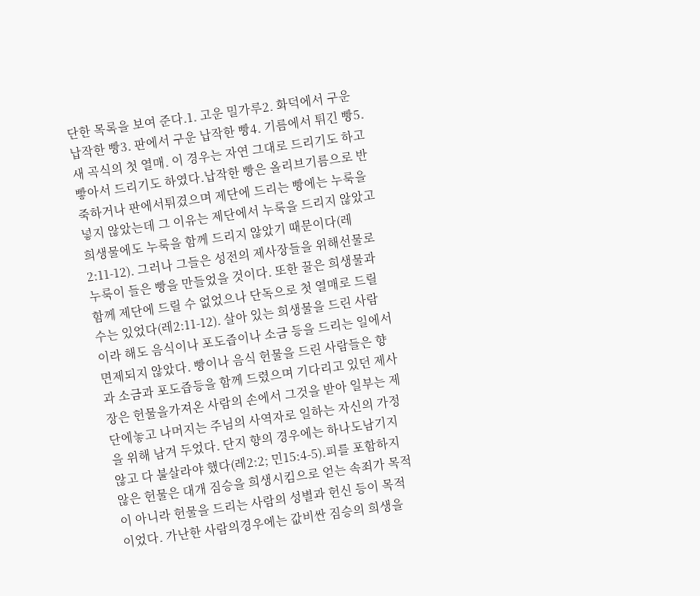단한 목록을 보여 준다.1. 고운 밀가루2. 화덕에서 구운 납작한 빵3. 판에서 구운 납작한 빵4. 기름에서 튀긴 빵5. 새 곡식의 첫 열매. 이 경우는 자연 그대로 드리기도 하고 빻아서 드리기도 하였다.납작한 빵은 올리브기름으로 반죽하거나 판에서튀겼으며 제단에 드리는 빵에는 누룩을 넣지 않았는데 그 이유는 제단에서 누룩을 드리지 않았고 희생물에도 누룩을 함께 드리지 않았기 때문이다(레2:11-12). 그러나 그들은 성전의 제사장들을 위해선물로 누룩이 들은 빵을 만들었을 것이다. 또한 꿀은 희생물과 함께 제단에 드릴 수 없었으나 단독으로 첫 열매로 드릴 수는 있었다(레2:11-12). 살아 있는 희생물을 드린 사람이라 해도 음식이나 포도즙이나 소금 등을 드리는 일에서 면제되지 않았다. 빵이나 음식 헌물을 드린 사람들은 향과 소금과 포도즙등을 함께 드렸으며 기다리고 있던 제사장은 헌물을가져온 사람의 손에서 그것을 받아 일부는 제단에놓고 나머지는 주님의 사역자로 일하는 자신의 가정을 위해 남겨 두었다. 단지 향의 경우에는 하나도남기지 않고 다 불살라야 했다(레2:2; 민15:4-5).피를 포함하지 않은 헌물은 대개 짐승을 희생시킴으로 얻는 속죄가 목적이 아니라 헌물을 드리는 사람의 성별과 헌신 등이 목적이었다. 가난한 사람의경우에는 값비싼 짐승의 희생을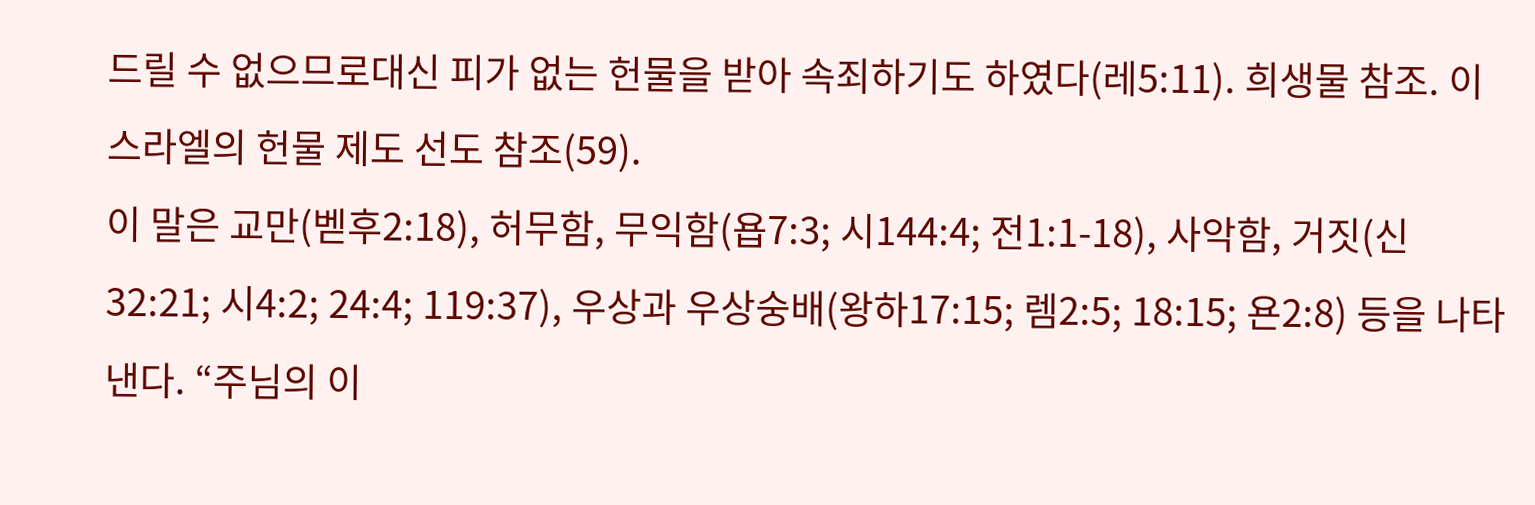드릴 수 없으므로대신 피가 없는 헌물을 받아 속죄하기도 하였다(레5:11). 희생물 참조. 이스라엘의 헌물 제도 선도 참조(59).
이 말은 교만(벧후2:18), 허무함, 무익함(욥7:3; 시144:4; 전1:1-18), 사악함, 거짓(신32:21; 시4:2; 24:4; 119:37), 우상과 우상숭배(왕하17:15; 렘2:5; 18:15; 욘2:8) 등을 나타낸다. “주님의 이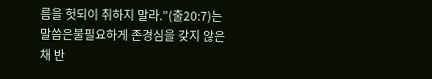름을 헛되이 취하지 말라.”(출20:7)는 말씀은불필요하게 존경심을 갖지 않은 채 반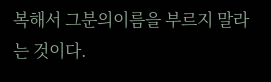복해서 그분의이름을 부르지 말라는 것이다.